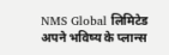NMS Global लिमिटेड अपने भविष्य के प्लान्स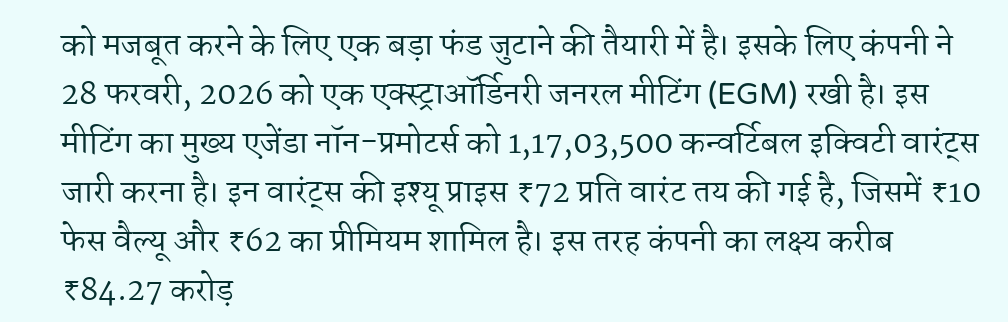को मजबूत करने के लिए एक बड़ा फंड जुटाने की तैयारी में है। इसके लिए कंपनी ने 28 फरवरी, 2026 को एक एक्स्ट्राऑर्डिनरी जनरल मीटिंग (EGM) रखी है। इस मीटिंग का मुख्य एजेंडा नॉन-प्रमोटर्स को 1,17,03,500 कन्वर्टिबल इक्विटी वारंट्स जारी करना है। इन वारंट्स की इश्यू प्राइस ₹72 प्रति वारंट तय की गई है, जिसमें ₹10 फेस वैल्यू और ₹62 का प्रीमियम शामिल है। इस तरह कंपनी का लक्ष्य करीब ₹84.27 करोड़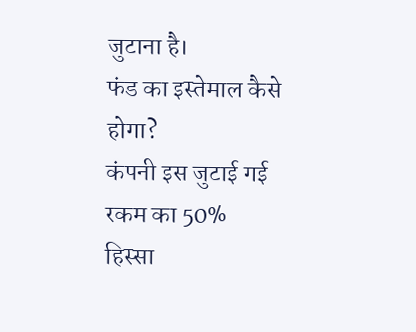जुटाना है।
फंड का इस्तेमाल कैसे होगा?
कंपनी इस जुटाई गई रकम का 50% हिस्सा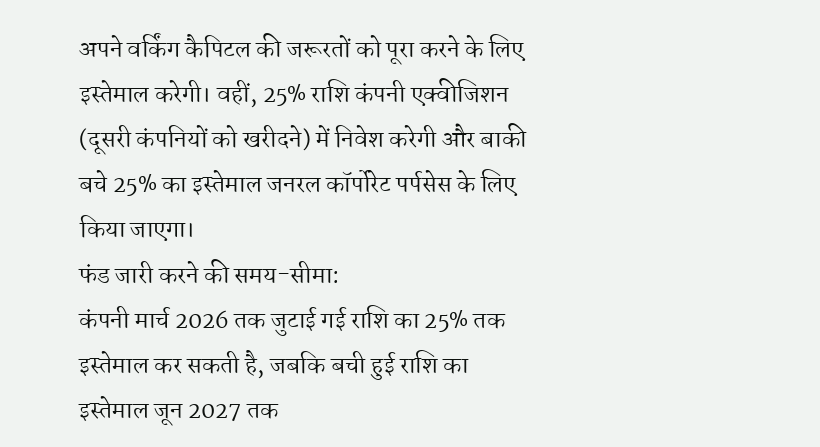अपने वर्किंग कैपिटल की जरूरतों को पूरा करने के लिए इस्तेमाल करेगी। वहीं, 25% राशि कंपनी एक्वीजिशन (दूसरी कंपनियों को खरीदने) में निवेश करेगी और बाकी बचे 25% का इस्तेमाल जनरल कॉर्पोरेट पर्पसेस के लिए किया जाएगा।
फंड जारी करने की समय-सीमा:
कंपनी मार्च 2026 तक जुटाई गई राशि का 25% तक इस्तेमाल कर सकती है, जबकि बची हुई राशि का इस्तेमाल जून 2027 तक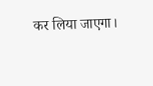कर लिया जाएगा।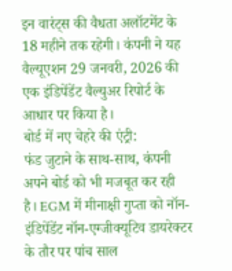इन वारंट्स की वैधता अलॉटमेंट के 18 महीने तक रहेगी। कंपनी ने यह वैल्यूएशन 29 जनवरी, 2026 की एक इंडिपेंडेंट वैल्युअर रिपोर्ट के आधार पर किया है।
बोर्ड में नए चेहरे की एंट्री:
फंड जुटाने के साथ-साथ, कंपनी अपने बोर्ड को भी मजबूत कर रही है। EGM में मीनाक्षी गुप्ता को नॉन-इंडिपेंडेंट नॉन-एग्जीक्यूटिव डायरेक्टर के तौर पर पांच साल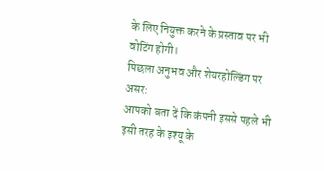के लिए नियुक्त करने के प्रस्ताव पर भी वोटिंग होगी।
पिछला अनुभव और शेयरहोल्डिंग पर असर:
आपको बता दें कि कंपनी इससे पहले भी इसी तरह के इश्यू के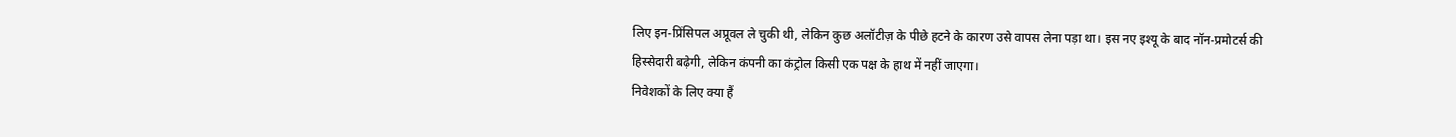लिए इन-प्रिंसिपल अप्रूवल ले चुकी थी, लेकिन कुछ अलॉटीज़ के पीछे हटने के कारण उसे वापस लेना पड़ा था। इस नए इश्यू के बाद नॉन-प्रमोटर्स की हिस्सेदारी बढ़ेगी, लेकिन कंपनी का कंट्रोल किसी एक पक्ष के हाथ में नहीं जाएगा।
निवेशकों के लिए क्या हैं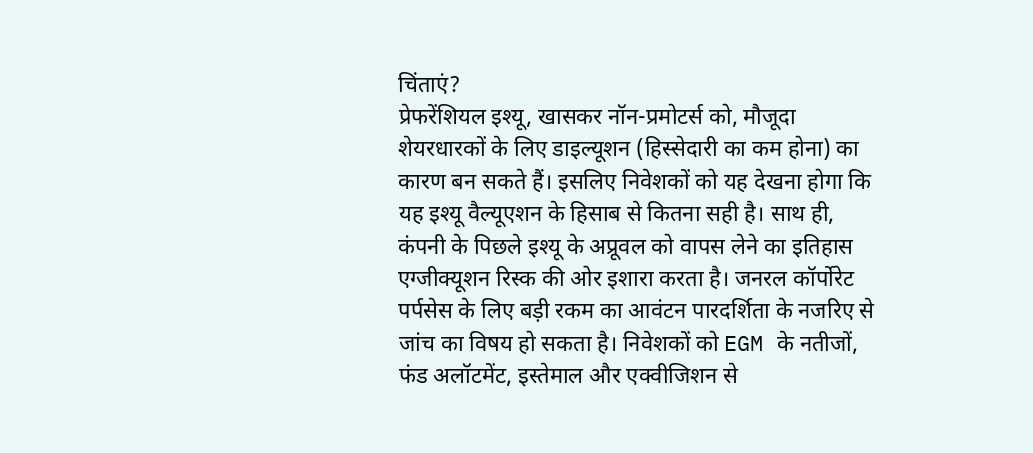चिंताएं?
प्रेफरेंशियल इश्यू, खासकर नॉन-प्रमोटर्स को, मौजूदा शेयरधारकों के लिए डाइल्यूशन (हिस्सेदारी का कम होना) का कारण बन सकते हैं। इसलिए निवेशकों को यह देखना होगा कि यह इश्यू वैल्यूएशन के हिसाब से कितना सही है। साथ ही, कंपनी के पिछले इश्यू के अप्रूवल को वापस लेने का इतिहास एग्जीक्यूशन रिस्क की ओर इशारा करता है। जनरल कॉर्पोरेट पर्पसेस के लिए बड़ी रकम का आवंटन पारदर्शिता के नजरिए से जांच का विषय हो सकता है। निवेशकों को EGM के नतीजों, फंड अलॉटमेंट, इस्तेमाल और एक्वीजिशन से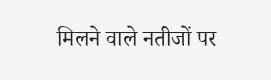मिलने वाले नतीजों पर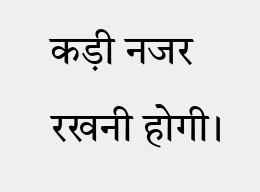कड़ी नजर रखनी होगी।